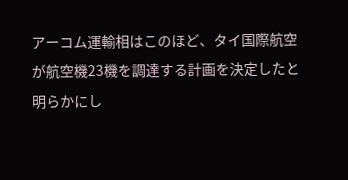アーコム運輸相はこのほど、タイ国際航空が航空機23機を調達する計画を決定したと明らかにし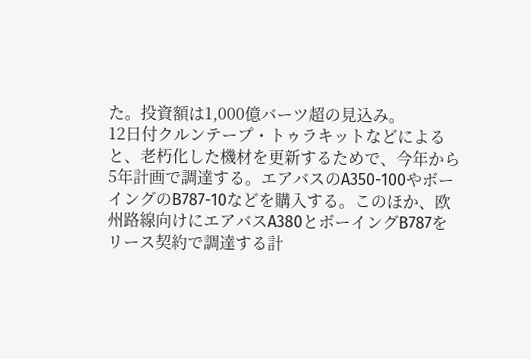た。投資額は1,000億バーツ超の見込み。
12日付クルンテープ・トゥラキットなどによると、老朽化した機材を更新するためで、今年から5年計画で調達する。エアバスのA350-100やボーイングのB787-10などを購入する。このほか、欧州路線向けにエアバスA380とボーイングB787をリース契約で調達する計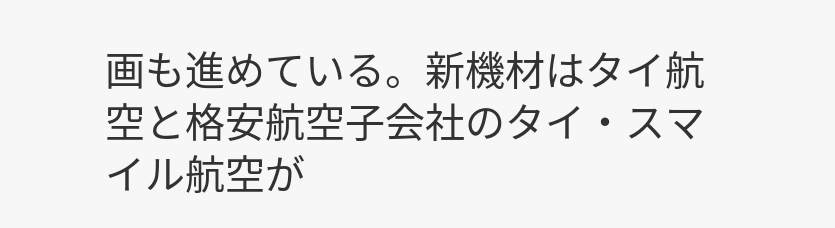画も進めている。新機材はタイ航空と格安航空子会社のタイ・スマイル航空が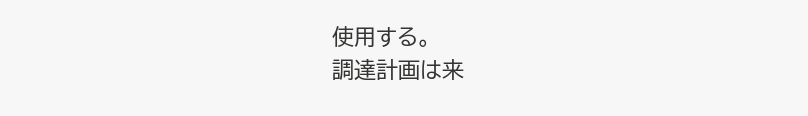使用する。
調達計画は来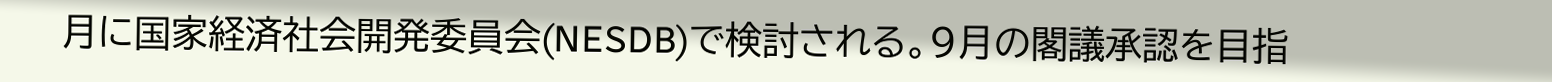月に国家経済社会開発委員会(NESDB)で検討される。9月の閣議承認を目指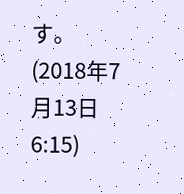す。
(2018年7月13日 6:15)